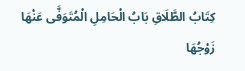كِتَابُ الطَّلَاقِ بَابُ الْحَامِلِ الْمُتَوَفَّى عَنْهَا زَوْجُهَا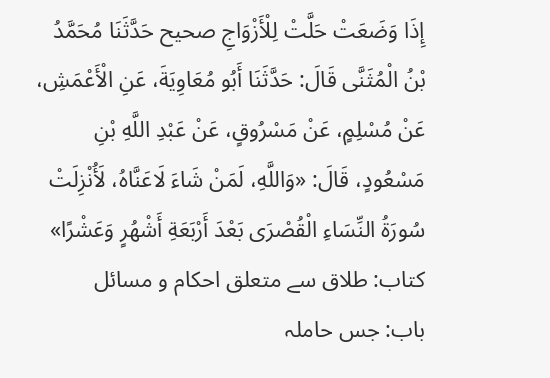إِذَا وَضَعَتْ حَلَّتْ لِلْأَزْوَاجِ صحیح حَدَّثَنَا مُحَمَّدُ بْنُ الْمُثَنَّى قَالَ: حَدَّثَنَا أَبُو مُعَاوِيَةَ، عَنِ الْأَعْمَشِ، عَنْ مُسْلِمٍ، عَنْ مَسْرُوقٍ، عَنْ عَبْدِ اللَّهِ بْنِ مَسْعُودٍ، قَالَ: «وَاللَّهِ، لَمَنْ شَاءَ لَاعَنَّاهُ، لَأُنْزِلَتْ سُورَةُ النِّسَاءِ الْقُصْرَى بَعْدَ أَرْبَعَةِ أَشْهُرٍ وَعَشْرًا»
کتاب: طلاق سے متعلق احکام و مسائل
باب: جس حاملہ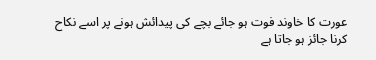عورت کا خاوند فوت ہو جائے بچے کی پیدائش ہونے پر اسے نکاح کرنا جائز ہو جاتا ہے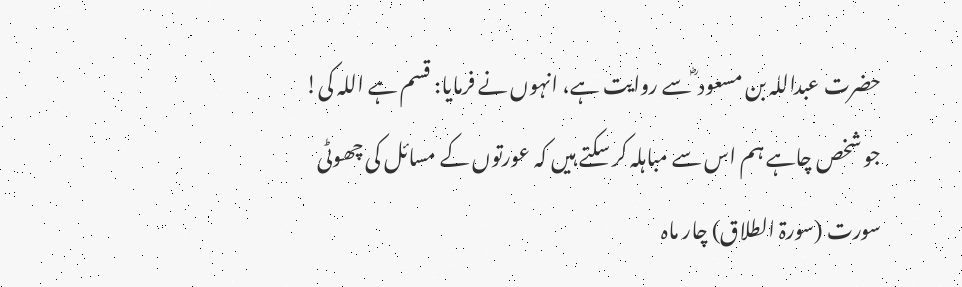حضرت عبداللہ بن مسعود ؓ سے روایت ہے، انہوں نے فرمایا: قسم ہے اللہ کی! جو شخص چاہے ہم اس سے مباہلہ کر سکتے ہیں کہ عورتوں کے مسائل کی چھوٹی سورت (سورۃ الطلاق) چار ماہ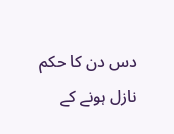دس دن کا حکم نازل ہونے کے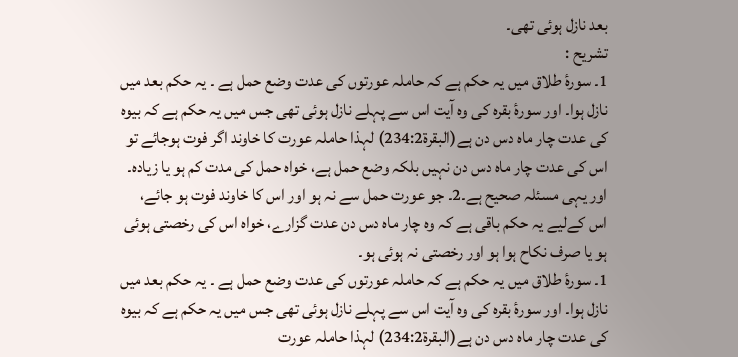بعد نازل ہوئی تھی۔
تشریح :
1۔ سورۂ طلاق میں یہ حکم ہے کہ حاملہ عورتوں کی عدت وضع حمل ہے ۔ یہ حکم بعد میں نازل ہوا۔ اور سورۂ بقرہ کی وہ آیت اس سے پہلے نازل ہوئی تھی جس میں یہ حکم ہے کہ بیوہ کی عدت چار ماہ دس دن ہے(البقرۃ234:2) لہذا حاملہ عورت کا خاوند اگر فوت ہوجائے تو اس کی عدت چار ماہ دس دن نہیں بلکہ وضع حمل ہے، خواہ حمل کی مدت کم ہو یا زیادہ۔ اور یہی مسئلہ صحیح ہے۔2۔ جو عورت حمل سے نہ ہو اور اس کا خاوند فوت ہو جائے، اس کےلیے یہ حکم باقی ہے کہ وہ چار ماہ دس دن عدت گزارے، خواہ اس کی رخصتی ہوئی ہو یا صرف نکاح ہوا ہو اور رخصتی نہ ہوئی ہو۔
1۔ سورۂ طلاق میں یہ حکم ہے کہ حاملہ عورتوں کی عدت وضع حمل ہے ۔ یہ حکم بعد میں نازل ہوا۔ اور سورۂ بقرہ کی وہ آیت اس سے پہلے نازل ہوئی تھی جس میں یہ حکم ہے کہ بیوہ کی عدت چار ماہ دس دن ہے(البقرۃ234:2) لہذا حاملہ عورت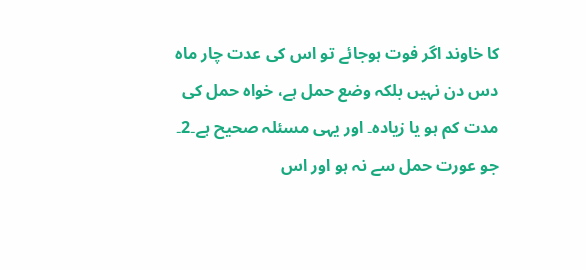کا خاوند اگر فوت ہوجائے تو اس کی عدت چار ماہ دس دن نہیں بلکہ وضع حمل ہے، خواہ حمل کی مدت کم ہو یا زیادہ۔ اور یہی مسئلہ صحیح ہے۔2۔ جو عورت حمل سے نہ ہو اور اس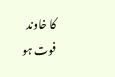کا خاوند فوت ہو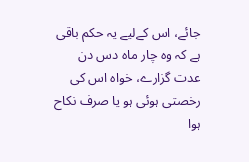جائے، اس کےلیے یہ حکم باقی ہے کہ وہ چار ماہ دس دن عدت گزارے، خواہ اس کی رخصتی ہوئی ہو یا صرف نکاح ہوا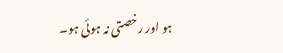ہو اور رخصتی نہ ہوئی ہو۔